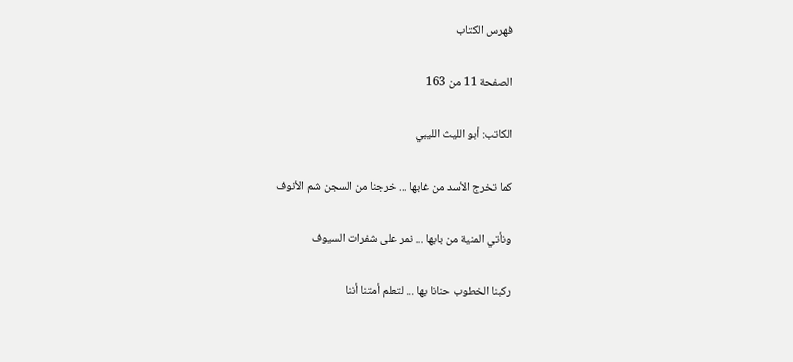فهرس الكتاب

الصفحة 11 من 163

الكاتب: أبو الليث الليبي

كما تخرج الأسد من غابها ... خرجنا من السجن شم الأنوف

ونأتي المنية من بابها ... نمر على شفرات السيوف

ركبنا الخطوب حنانا بها ... لتعلم أمتنا أننا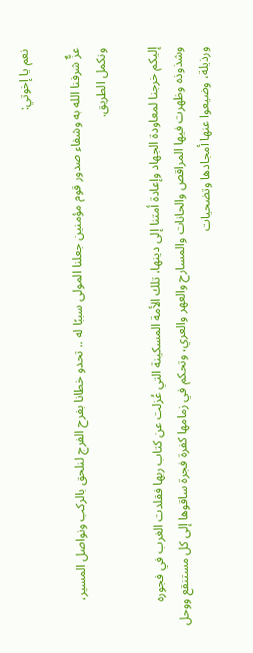نعم يا إخوتي:

عزٌّ شرفنا الله به وشفاء صدور قوم مؤمنين جعلنا المولى سببًا له .. تحدو خطانا بفرح الفرج لنلحق بالركب ونواصل المسير، ونكمل الطريق.

إليكم خرجنا لمعاودة الجهاد وإعادة أمتنا إلى دينها، تلك الأمة المسكينة التي عُزلت عن كتاب ربها فقلدت الغرب في فجوره وشذوذه وظهرت فيها المراقص والحانات والمسارح والعهر والعري، وتحكم في زمامها كفرة فجرة ساقوها إلى كل مستنقع ووحل ورذيلة، وضيعوا عنها أمجادها وتضحيات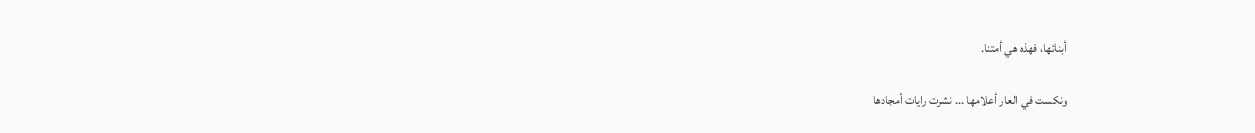أبنائها، فهذه هي أمتنا.

ونكست في العار أعلامها ... نشرت رايات أمجادها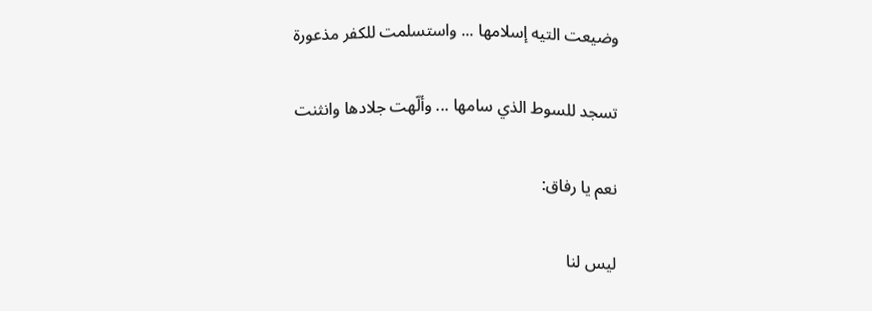وضيعت التيه إسلامها ... واستسلمت للكفر مذعورة

تسجد للسوط الذي سامها ... وألّهت جلادها وانثنت

نعم يا رفاق:

ليس لنا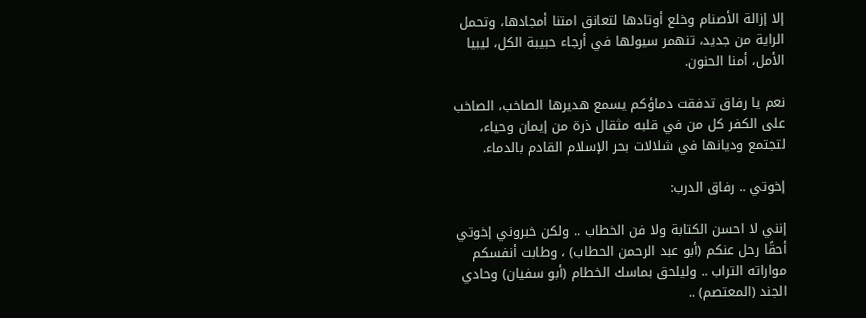إلا إزالة الأصنام وخلع أوتادها لتعانق امتنا أمجادها، وتحمل الراية من جديد، تنهمر سيولها في أرجاء حبيبة الكل، ليبيا الأمل، أمنا الحنون.

نعم يا رفاق تدفقت دماؤكم يسمع هديرها الصاخب، الصاخب على الكفر كل من في قلبه مثقال ذرة من إيمان وحياء، لتجتمع وديانها في شلالات بحر الإسلام القادم بالدماء.

إخوتي .. رفاق الدرب:

إنني لا احسن الكتابة ولا فن الخطاب .. ولكن خبروني إخوتي أحقًا رحل عنكم (أبو عبد الرحمن الحطاب) ، وطابت أنفسكم مواراته التراب .. وليلحق بماسك الخطام (أبو سفيان) وحادي الجند (المعتصم) ..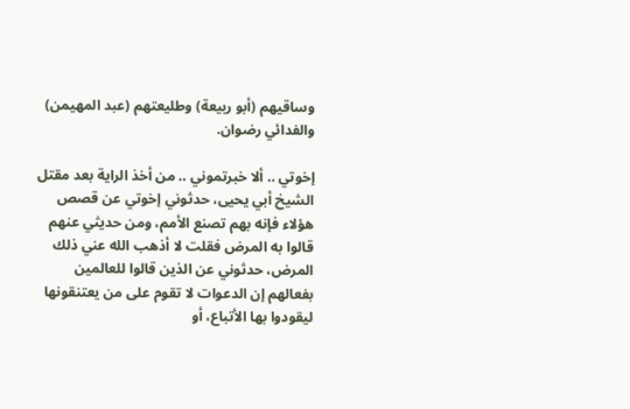وساقيهم (أبو ربيعة) وطليعتهم (عبد المهيمن) والفدائي رضوان.

إخوتي .. ألا خبرتموني .. من أخذ الراية بعد مقتل الشيخ أبي يحيى، حدثوني إخوتي عن قصص هؤلاء فإنه بهم تصنع الأمم، ومن حديثي عنهم قالوا به المرض فقلت لا أذهب الله عني ذلك المرض، حدثوني عن الذين قالوا للعالمين بفعالهم إن الدعوات لا تقوم على من يعتنقونها ليقودوا بها الأتباع، أو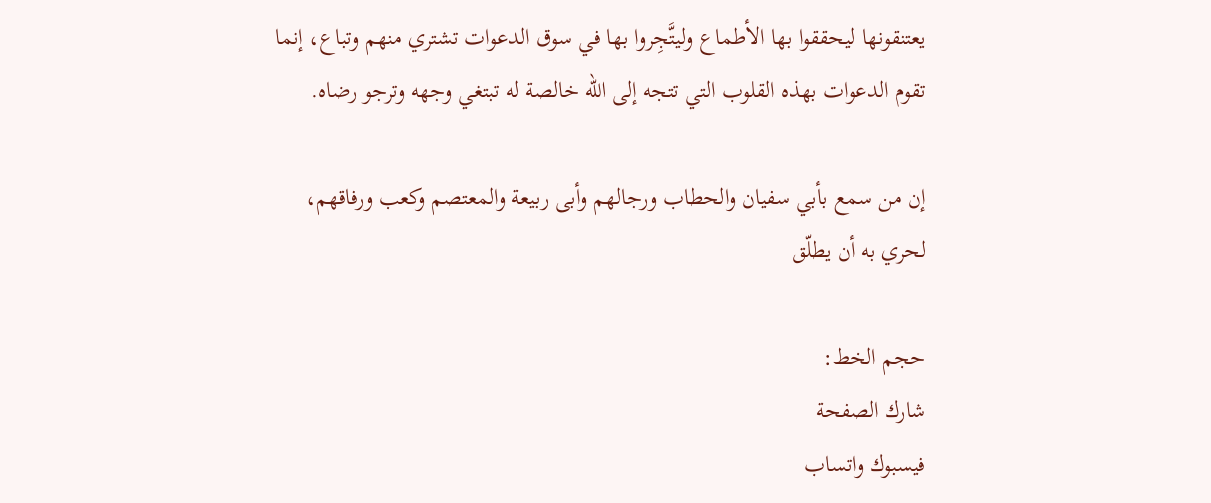يعتنقونها ليحققوا بها الأطماع وليتَّجِروا بها في سوق الدعوات تشتري منهم وتباع، إنما تقوم الدعوات بهذه القلوب التي تتجه إلى الله خالصة له تبتغي وجهه وترجو رضاه.

إن من سمع بأبي سفيان والحطاب ورجالهم وأبى ربيعة والمعتصم وكعب ورفاقهم، لحري به أن يطلّق

حجم الخط:
شارك الصفحة
فيسبوك واتساب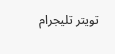تويتر تليجرام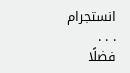انستجرام
. . .
فضلًا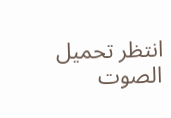انتظر تحميل الصوت